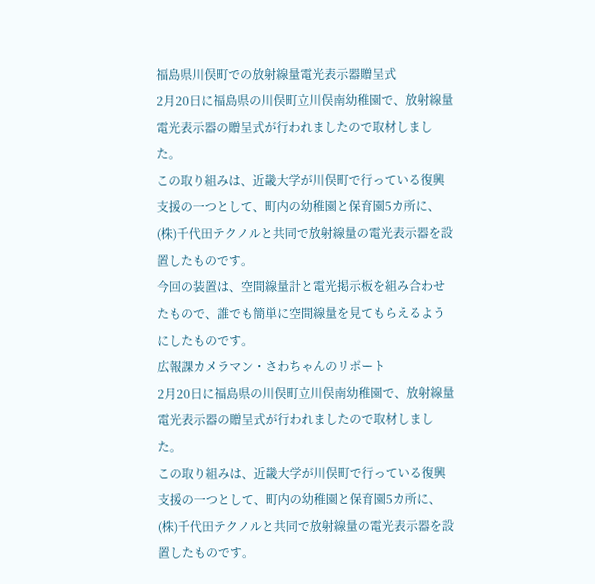福島県川俣町での放射線量電光表示器贈呈式
2月20日に福島県の川俣町立川俣南幼稚園で、放射線量電光表示器の贈呈式が行われましたので取材しました。
この取り組みは、近畿大学が川俣町で行っている復興支援の一つとして、町内の幼稚園と保育園5カ所に、(株)千代田テクノルと共同で放射線量の電光表示器を設置したものです。
今回の装置は、空間線量計と電光掲示板を組み合わせたもので、誰でも簡単に空間線量を見てもらえるようにしたものです。
広報課カメラマン・さわちゃんのリポート
2月20日に福島県の川俣町立川俣南幼稚園で、放射線量電光表示器の贈呈式が行われましたので取材しました。
この取り組みは、近畿大学が川俣町で行っている復興支援の一つとして、町内の幼稚園と保育園5カ所に、(株)千代田テクノルと共同で放射線量の電光表示器を設置したものです。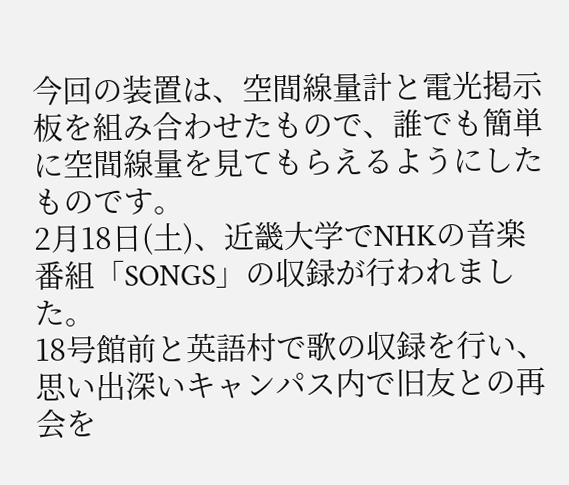今回の装置は、空間線量計と電光掲示板を組み合わせたもので、誰でも簡単に空間線量を見てもらえるようにしたものです。
2月18日(土)、近畿大学でNHKの音楽番組「SONGS」の収録が行われました。
18号館前と英語村で歌の収録を行い、思い出深いキャンパス内で旧友との再会を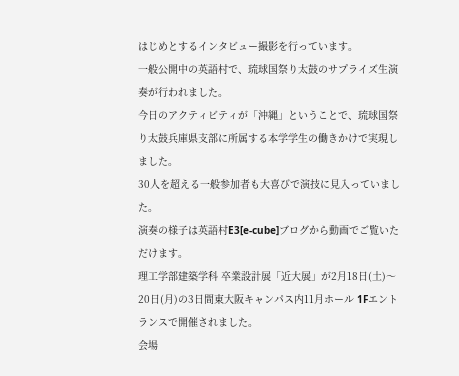はじめとするインタビュー撮影を行っています。
一般公開中の英語村で、琉球国祭り太鼓のサプライズ生演奏が行われました。
今日のアクティビティが「沖縄」ということで、琉球国祭り太鼓兵庫県支部に所属する本学学生の働きかけで実現しました。
30人を超える一般参加者も大喜びで演技に見入っていました。
演奏の様子は英語村E3[e-cube]ブログから動画でご覧いただけます。
理工学部建築学科 卒業設計展「近大展」が2月18日(土)〜20日(月)の3日間東大阪キャンパス内11月ホール 1Fエントランスで開催されました。
会場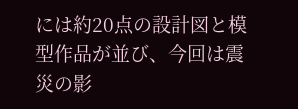には約20点の設計図と模型作品が並び、今回は震災の影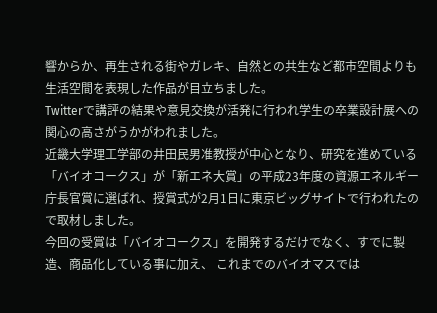響からか、再生される街やガレキ、自然との共生など都市空間よりも生活空間を表現した作品が目立ちました。
Twitterで講評の結果や意見交換が活発に行われ学生の卒業設計展への関心の高さがうかがわれました。
近畿大学理工学部の井田民男准教授が中心となり、研究を進めている「バイオコークス」が「新エネ大賞」の平成23年度の資源エネルギー庁長官賞に選ばれ、授賞式が2月1日に東京ビッグサイトで行われたので取材しました。
今回の受賞は「バイオコークス」を開発するだけでなく、すでに製造、商品化している事に加え、 これまでのバイオマスでは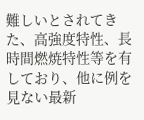難しいとされてきた、高強度特性、長時間燃焼特性等を有しており、他に例を見ない最新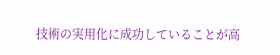技術の実用化に成功していることが高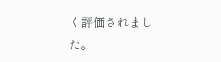く評価されました。